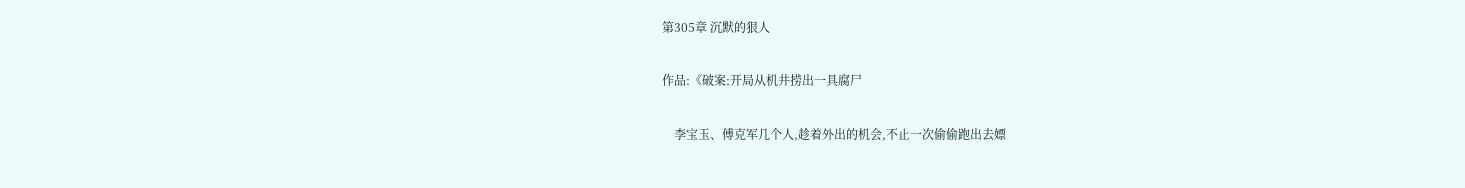第305章 沉默的狠人

作品:《破案:开局从机井捞出一具腐尸

    李宝玉、傅克军几个人,趁着外出的机会,不止一次偷偷跑出去嫖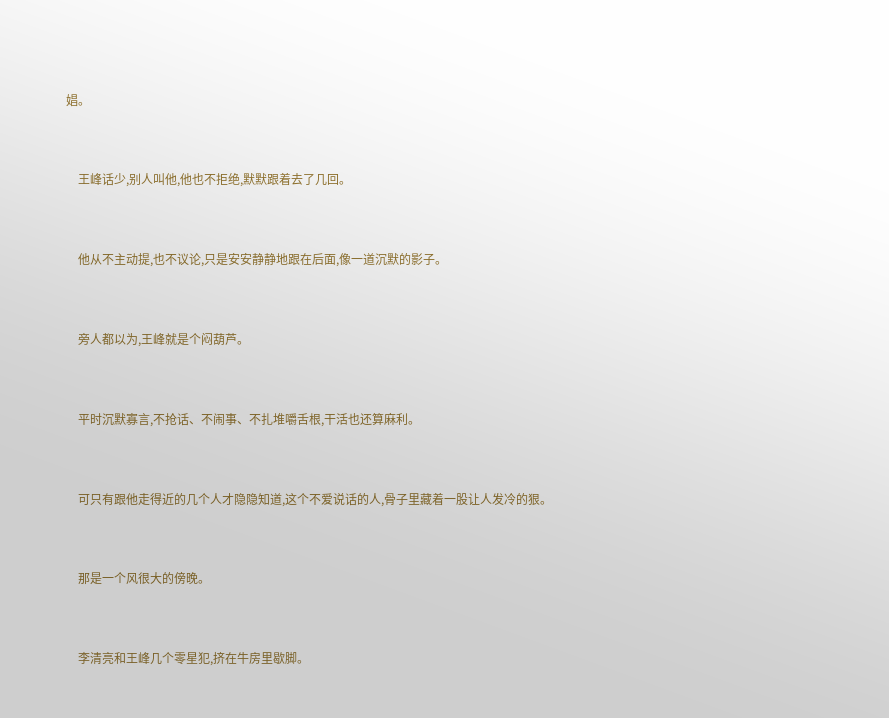娼。


    王峰话少,别人叫他,他也不拒绝,默默跟着去了几回。


    他从不主动提,也不议论,只是安安静静地跟在后面,像一道沉默的影子。


    旁人都以为,王峰就是个闷葫芦。


    平时沉默寡言,不抢话、不闹事、不扎堆嚼舌根,干活也还算麻利。


    可只有跟他走得近的几个人才隐隐知道,这个不爱说话的人,骨子里藏着一股让人发冷的狠。


    那是一个风很大的傍晚。


    李清亮和王峰几个零星犯,挤在牛房里歇脚。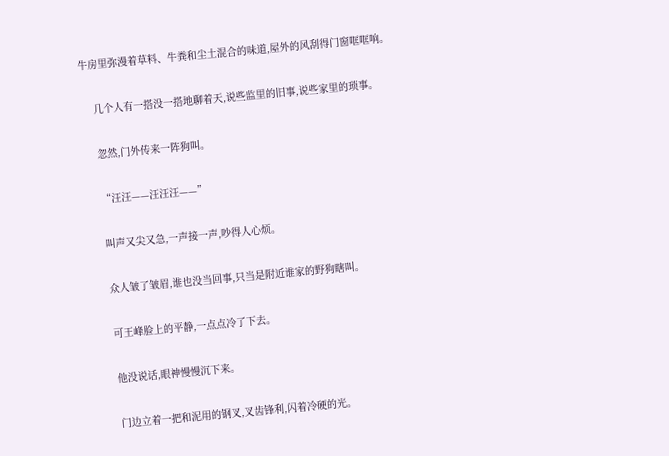牛房里弥漫着草料、牛粪和尘土混合的味道,屋外的风刮得门窗哐哐响。


    几个人有一搭没一搭地聊着天,说些监里的旧事,说些家里的琐事。


    忽然,门外传来一阵狗叫。


    “汪汪——汪汪汪——”


    叫声又尖又急,一声接一声,吵得人心烦。


    众人皱了皱眉,谁也没当回事,只当是附近谁家的野狗瞎叫。


    可王峰脸上的平静,一点点冷了下去。


    他没说话,眼神慢慢沉下来。


    门边立着一把和泥用的钢叉,叉齿锋利,闪着冷硬的光。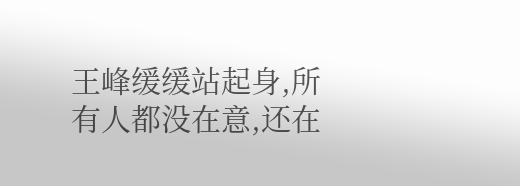王峰缓缓站起身,所有人都没在意,还在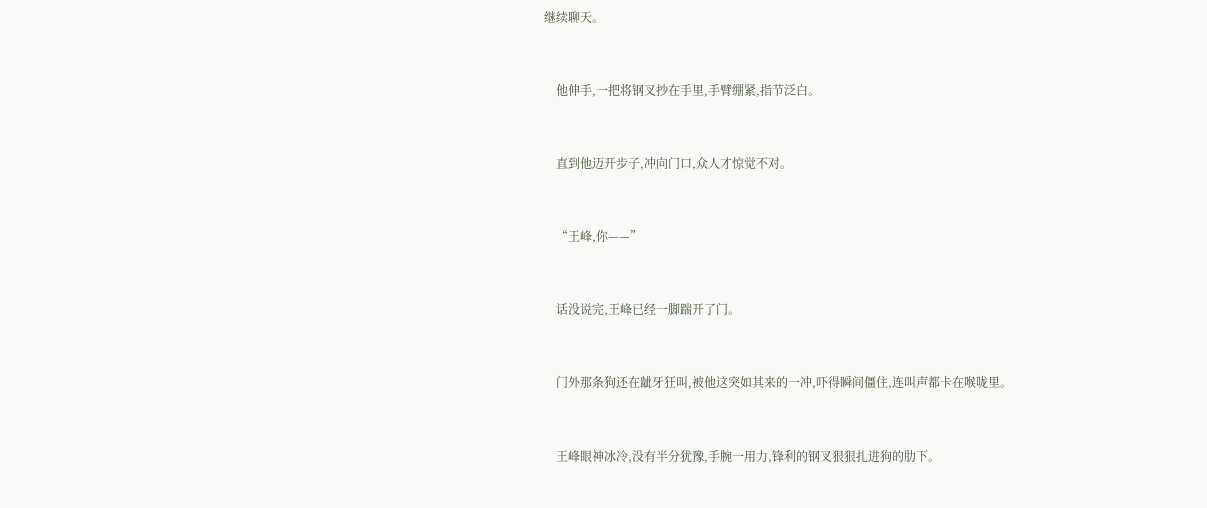继续聊天。


    他伸手,一把将钢叉抄在手里,手臂绷紧,指节泛白。


    直到他迈开步子,冲向门口,众人才惊觉不对。


    “王峰,你——”


    话没说完,王峰已经一脚踹开了门。


    门外那条狗还在龇牙狂叫,被他这突如其来的一冲,吓得瞬间僵住,连叫声都卡在喉咙里。


    王峰眼神冰冷,没有半分犹豫,手腕一用力,锋利的钢叉狠狠扎进狗的肋下。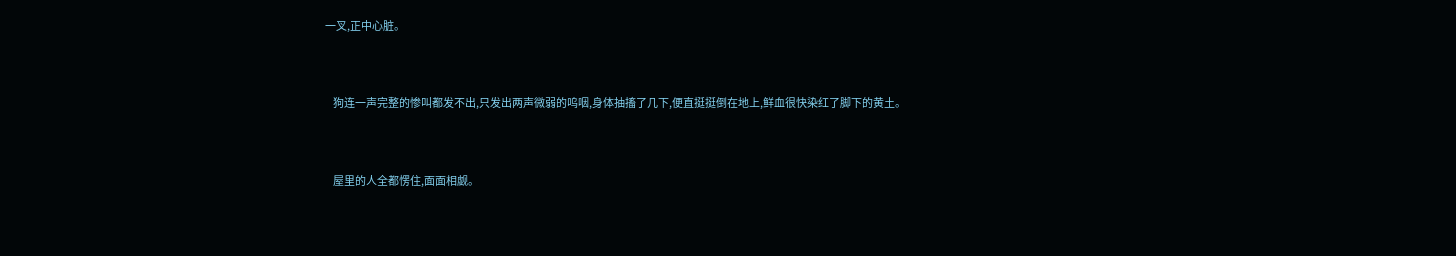一叉,正中心脏。


    狗连一声完整的惨叫都发不出,只发出两声微弱的呜咽,身体抽搐了几下,便直挺挺倒在地上,鲜血很快染红了脚下的黄土。


    屋里的人全都愣住,面面相觑。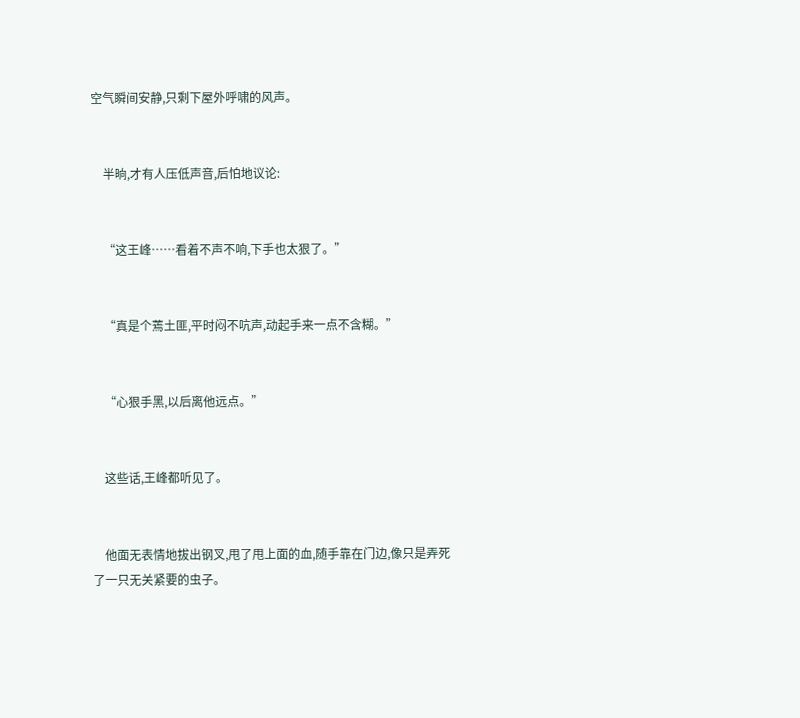空气瞬间安静,只剩下屋外呼啸的风声。


    半晌,才有人压低声音,后怕地议论:


    “这王峰……看着不声不响,下手也太狠了。”


    “真是个蔫土匪,平时闷不吭声,动起手来一点不含糊。”


    “心狠手黑,以后离他远点。”


    这些话,王峰都听见了。


    他面无表情地拔出钢叉,甩了甩上面的血,随手靠在门边,像只是弄死了一只无关紧要的虫子。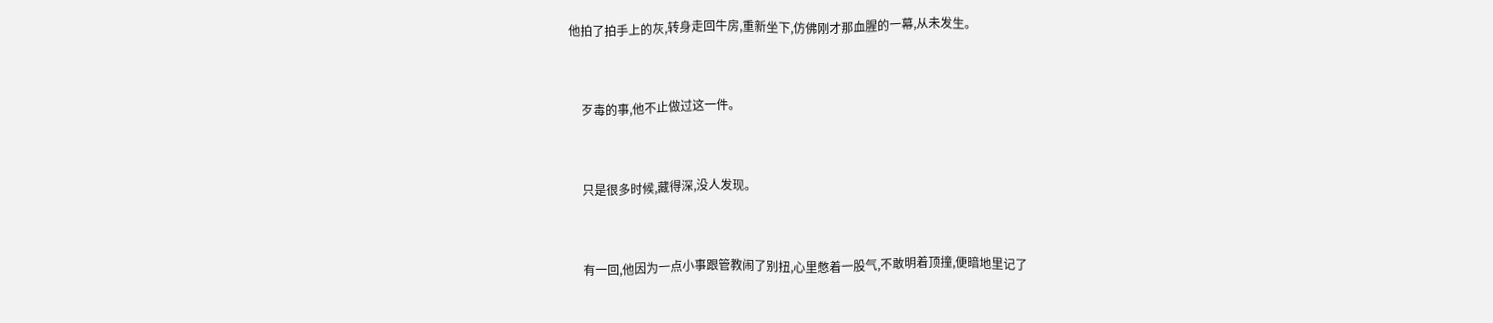他拍了拍手上的灰,转身走回牛房,重新坐下,仿佛刚才那血腥的一幕,从未发生。


    歹毒的事,他不止做过这一件。


    只是很多时候,藏得深,没人发现。


    有一回,他因为一点小事跟管教闹了别扭,心里憋着一股气,不敢明着顶撞,便暗地里记了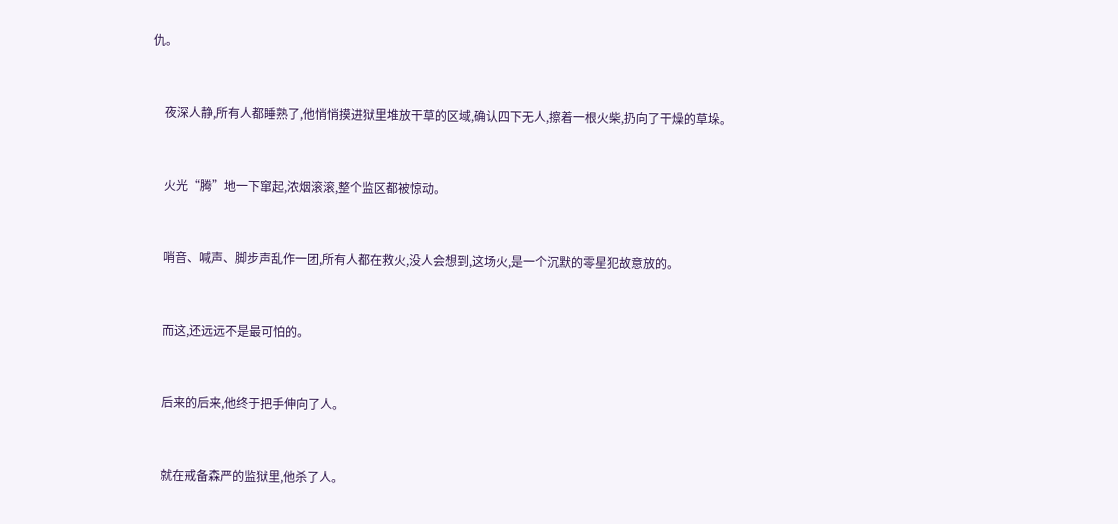仇。


    夜深人静,所有人都睡熟了,他悄悄摸进狱里堆放干草的区域,确认四下无人,擦着一根火柴,扔向了干燥的草垛。


    火光“腾”地一下窜起,浓烟滚滚,整个监区都被惊动。


    哨音、喊声、脚步声乱作一团,所有人都在救火,没人会想到,这场火,是一个沉默的零星犯故意放的。


    而这,还远远不是最可怕的。


    后来的后来,他终于把手伸向了人。


    就在戒备森严的监狱里,他杀了人。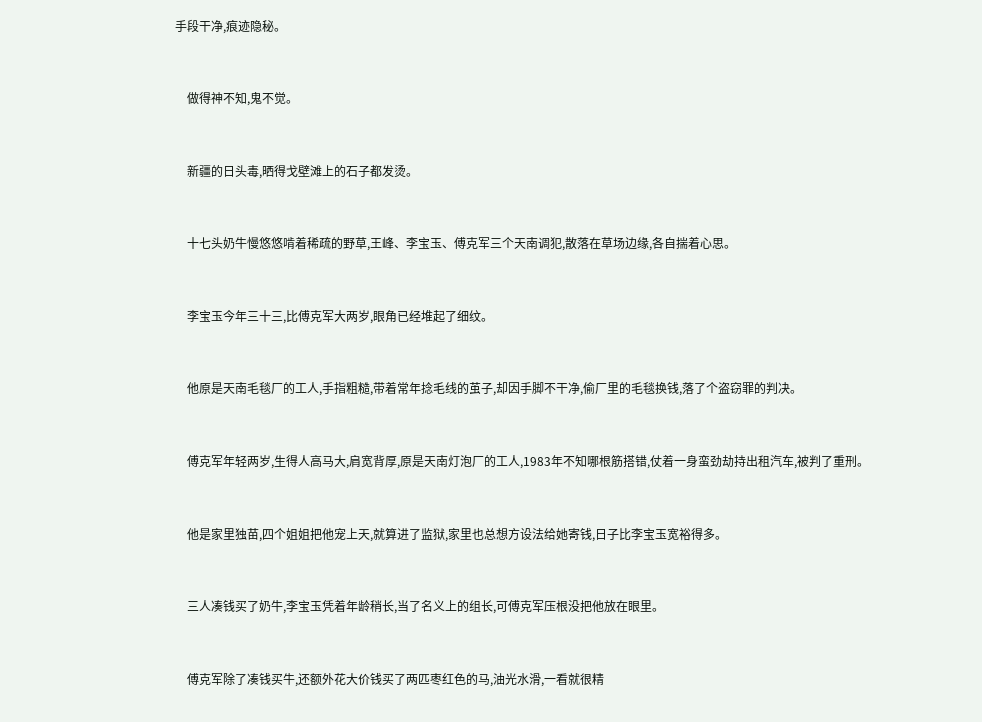手段干净,痕迹隐秘。


    做得神不知,鬼不觉。


    新疆的日头毒,晒得戈壁滩上的石子都发烫。


    十七头奶牛慢悠悠啃着稀疏的野草,王峰、李宝玉、傅克军三个天南调犯,散落在草场边缘,各自揣着心思。


    李宝玉今年三十三,比傅克军大两岁,眼角已经堆起了细纹。


    他原是天南毛毯厂的工人,手指粗糙,带着常年捻毛线的茧子,却因手脚不干净,偷厂里的毛毯换钱,落了个盗窃罪的判决。


    傅克军年轻两岁,生得人高马大,肩宽背厚,原是天南灯泡厂的工人,1983年不知哪根筋搭错,仗着一身蛮劲劫持出租汽车,被判了重刑。


    他是家里独苗,四个姐姐把他宠上天,就算进了监狱,家里也总想方设法给她寄钱,日子比李宝玉宽裕得多。


    三人凑钱买了奶牛,李宝玉凭着年龄稍长,当了名义上的组长,可傅克军压根没把他放在眼里。


    傅克军除了凑钱买牛,还额外花大价钱买了两匹枣红色的马,油光水滑,一看就很精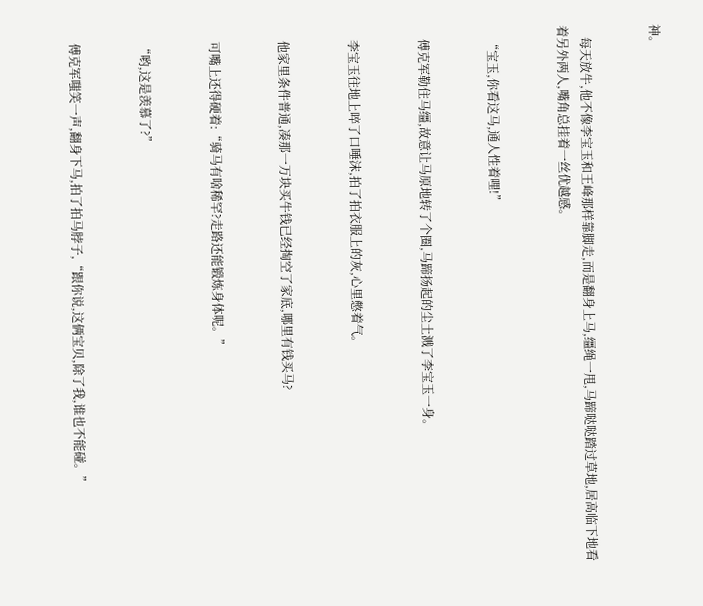神。


    每天放牛,他不像李宝玉和王峰那样靠脚走,而是翻身上马,缰绳一甩,马蹄哒哒踏过草地,居高临下地看着另外两人,嘴角总挂着一丝优越感。


    “宝玉,你看这马,通人性着哩!”


    傅克军勒住马缰,故意让马原地转了个圈,马蹄扬起的尘土溅了李宝玉一身。


    李宝玉往地上啐了口唾沫,拍了拍衣服上的灰,心里憋着气。


    他家里条件普通,凑那一万块买牛钱已经掏空了家底,哪里有钱买马?


    可嘴上还得硬着:“骑马有啥稀罕?走路还能锻炼身体呢。”


    “哟,这是羡慕了?”


    傅克军嗤笑一声,翻身下马,拍了拍马脖子,“跟你说,这俩宝贝,除了我,谁也不能碰。”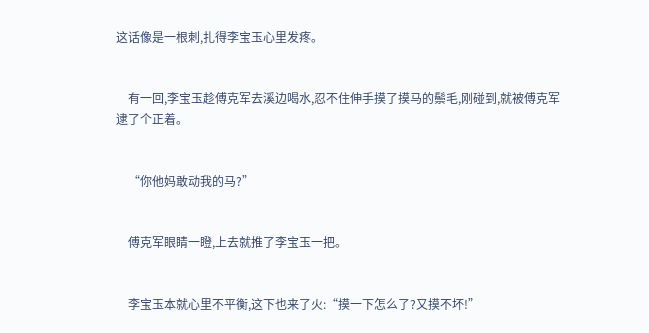这话像是一根刺,扎得李宝玉心里发疼。


    有一回,李宝玉趁傅克军去溪边喝水,忍不住伸手摸了摸马的鬃毛,刚碰到,就被傅克军逮了个正着。


    “你他妈敢动我的马?”


    傅克军眼睛一瞪,上去就推了李宝玉一把。


    李宝玉本就心里不平衡,这下也来了火:“摸一下怎么了?又摸不坏!”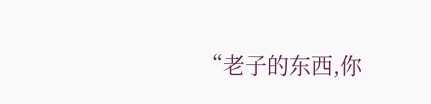“老子的东西,你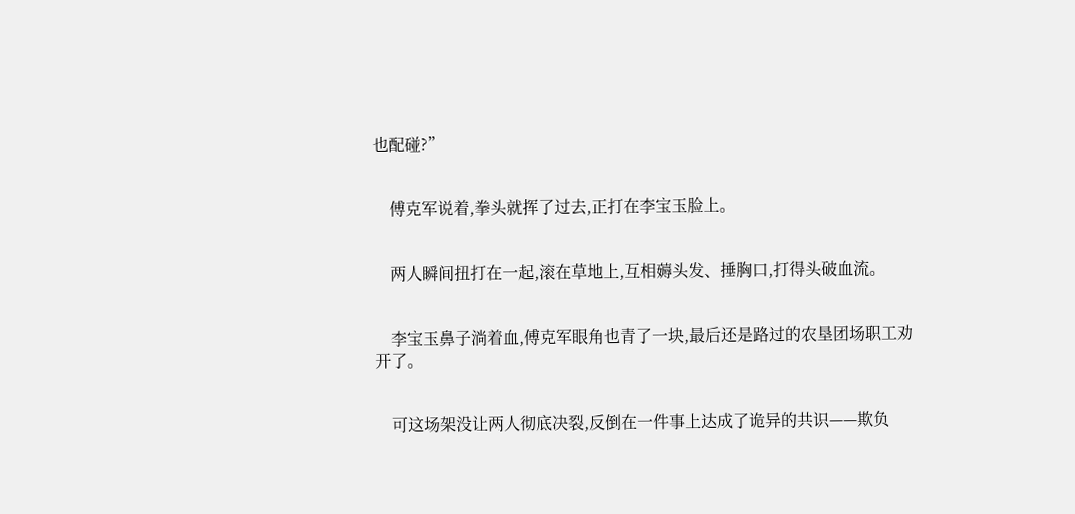也配碰?”


    傅克军说着,拳头就挥了过去,正打在李宝玉脸上。


    两人瞬间扭打在一起,滚在草地上,互相薅头发、捶胸口,打得头破血流。


    李宝玉鼻子淌着血,傅克军眼角也青了一块,最后还是路过的农垦团场职工劝开了。


    可这场架没让两人彻底决裂,反倒在一件事上达成了诡异的共识——欺负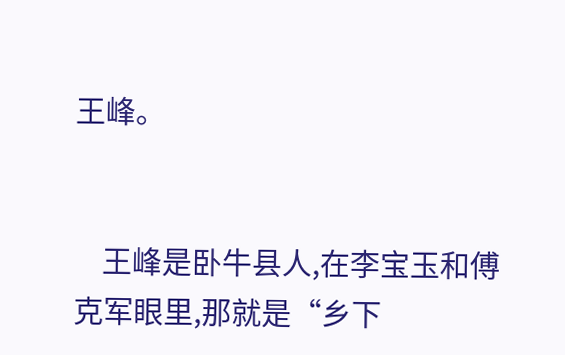王峰。


    王峰是卧牛县人,在李宝玉和傅克军眼里,那就是“乡下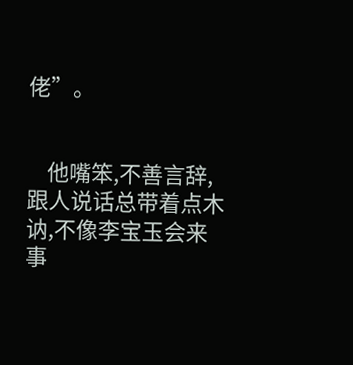佬”。


    他嘴笨,不善言辞,跟人说话总带着点木讷,不像李宝玉会来事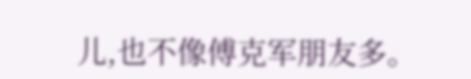儿,也不像傅克军朋友多。